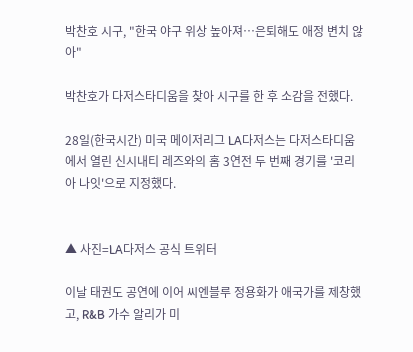박찬호 시구, "한국 야구 위상 높아져…은퇴해도 애정 변치 않아"

박찬호가 다저스타디움을 찾아 시구를 한 후 소감을 전했다.

28일(한국시간) 미국 메이저리그 LA다저스는 다저스타디움에서 열린 신시내티 레즈와의 홈 3연전 두 번째 경기를 '코리아 나잇'으로 지정했다.


▲ 사진=LA다저스 공식 트위터

이날 태권도 공연에 이어 씨엔블루 정용화가 애국가를 제창했고, R&B 가수 알리가 미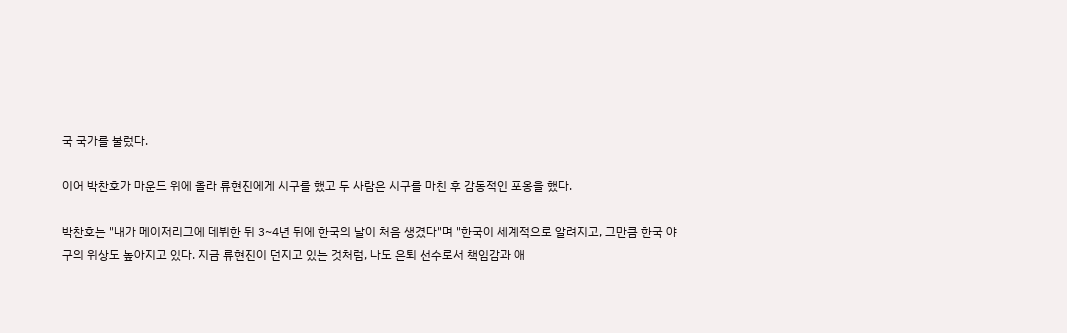국 국가를 불렀다.

이어 박찬호가 마운드 위에 올라 류현진에게 시구를 했고 두 사람은 시구를 마친 후 감동적인 포옹을 했다.

박찬호는 "내가 메이저리그에 데뷔한 뒤 3~4년 뒤에 한국의 날이 처음 생겼다"며 "한국이 세계적으로 알려지고, 그만큼 한국 야구의 위상도 높아지고 있다. 지금 류현진이 던지고 있는 것처럼, 나도 은퇴 선수로서 책임감과 애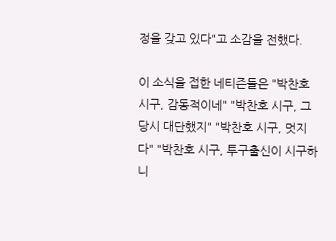정을 갖고 있다"고 소감을 전했다.

이 소식을 접한 네티즌들은 "박찬호 시구, 감동적이네" "박찬호 시구, 그당시 대단했지" "박찬호 시구, 멋지다" "박찬호 시구, 투구출신이 시구하니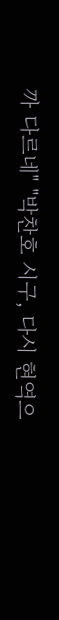까 다르네" "박찬호 시구, 다시 현역으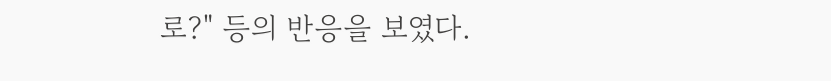로?" 등의 반응을 보였다.